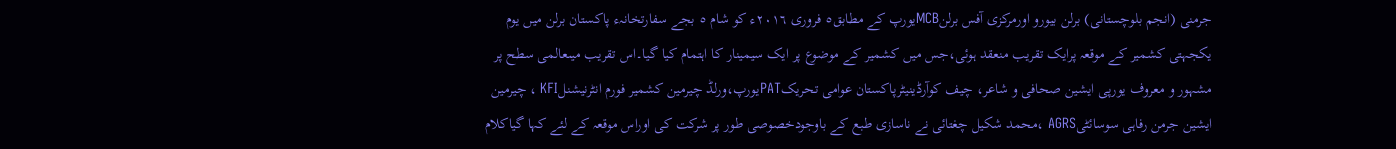جرمنی (انجم بلوچستانی) برلن بیورو اورمرکزی آفس برلنMCBیورپ کے مطابق٥ فروری ٢٠١٦ء کو شام ٥ بجے سفارتخانہء پاکستان برلن میں یوم یکجہتی کشمیر کے موقعہ پرایک تقریب منعقد ہوئی،جس میں کشمیر کے موضوع پر ایک سیمینار کا اہتمام کیا گیا۔اس تقریب میںعالمی سطح پر مشہور و معروف یورپی ایشین صحافی و شاعر، چیف کوآرڈینیٹرپاکستان عوامی تحریکPATیورپ،ورلڈ چیرمین کشمیر فورم انٹرنیشنلKFI ، چیرمین ایشین جرمن رفاہی سوسائٹیAGRS ،محمد شکیل چغتائی نے ناسازی طبع کے باوجودخصوصی طور پر شرکت کی اوراس موقعہ کے لئے کہا گیاکلام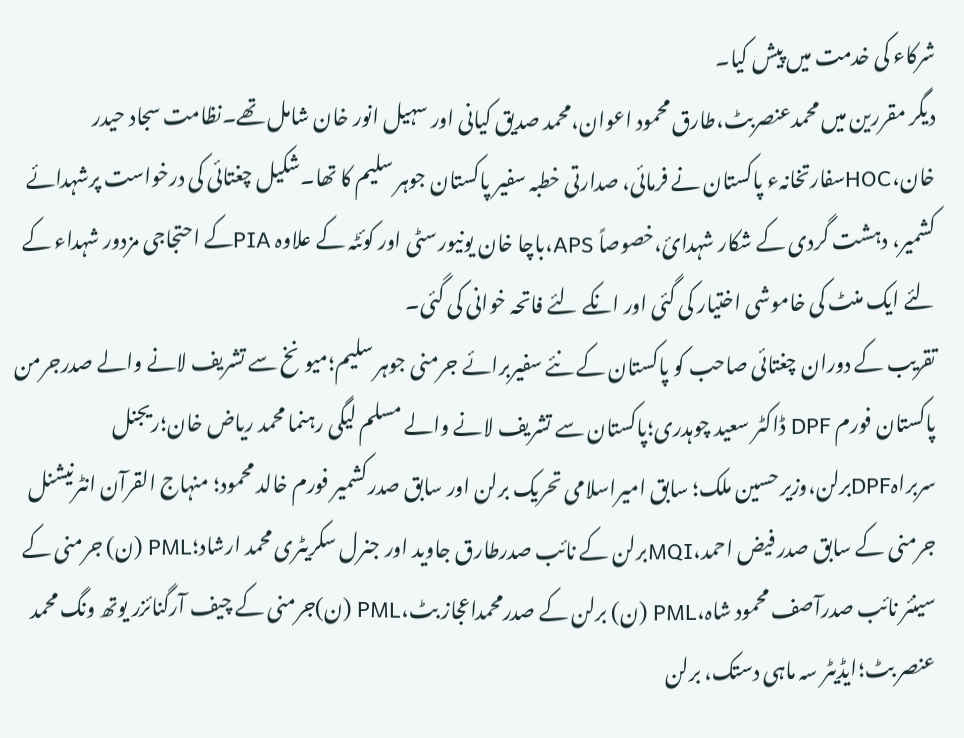شرکاء کی خدمت میں پیش کیا۔
دیگر مقررین میں محمدعنصربٹ،طارق محمود اعوان،محمد صدیق کیانی اور سہیل انور خان شامل تھے۔نظامت سجاد حیدر خان،HOCسفارتخانہء پاکستان نے فرمائی، صدارتی خطبہ سفیر پاکستان جوہر سلیم کا تھا۔شکیل چغتائی کی درخواست پرشہدائے کشمیر، دہشت گردی کے شکار شہدائ،خصوصاً APS،باچا خان یونیورسٹی اور کوئٹہ کے علاوہ PIAکے احتجاجی مزدور شہداء کے لئے ایک منٹ کی خاموشی اختیار کی گئی اور انکے لئے فاتحہ خوانی کی گئی۔
تقریب کے دوران چغتائی صاحب کو پاکستان کے نئے سفیربرائے جرمنی جوہر سلیم؛میونخ سے تشریف لانے والے صدرجرمن پاکستان فورم DPF ڈاکٹر سعید چوہدری؛پاکستان سے تشریف لانے والے مسلم لیگی رہنما محمد ریاض خان؛ریجنل سربراہDPFبرلن،وزیر حسین ملک؛ سابق امیراسلامی تحریک برلن اور سابق صدرکشمیر فورم خالد محمود؛ منہاج القرآن انٹرنیشنل جرمنی کے سابق صدر فیض احمد،MQIبرلن کے نائب صدرطارق جاوید اور جنرل سکریٹری محمد ارشاد؛PML (ن) جرمنی کے سینئر نائب صدرآصف محمود شاہ،PML (ن) برلن کے صدرمحمداعجاز بٹ،PML (ن)جرمنی کے چیف آرگنائزر یوتھ ونگ محمد عنصر بٹ؛ایڈیٹر سہ ماہی دستک، برلن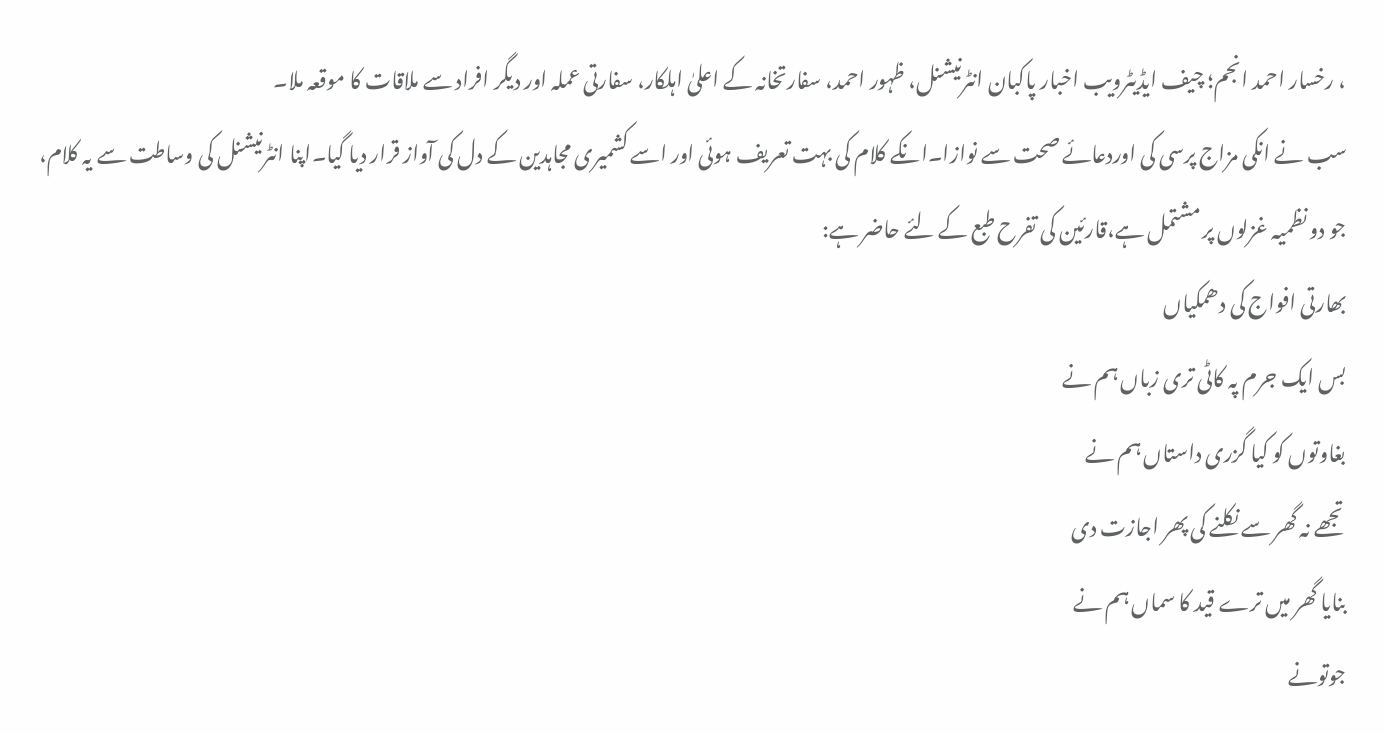، رخسار احمد انجم؛ چیف ایڈیٹرویب اخبار پاکبان انٹرنیشنل، ظہور احمد، سفارتخانہ کے اعلیٰ اہلکار، سفارتی عملہ اور دیگر افراد سے ملاقات کا موقعہ ملا۔
سب نے انکی مزاج پرسی کی اوردعائے صحت سے نوازا۔انکے کلام کی بہت تعریف ہوئی اور اسے کشمیری مجاہدین کے دل کی آواز قرار دیا گیا۔اپنا انٹرنیشنل کی وساطت سے یہ کلام، جو دو نظمیہ غزلوں پر مشتمل ہے،قارئین کی تفرح طبع کے لئے حاضر ہے:
بھارتی افواج کی دھمکیاں
بس ایک جرم پہ کاٹی تری زباں ہم نے
بغاوتوں کو کیا گزری داستاں ہم نے
تجھے نہ گھر سے نکلنے کی پھر اجازت دی
بنایا گھر میں ترے قید کا سماں ہم نے
جوتونے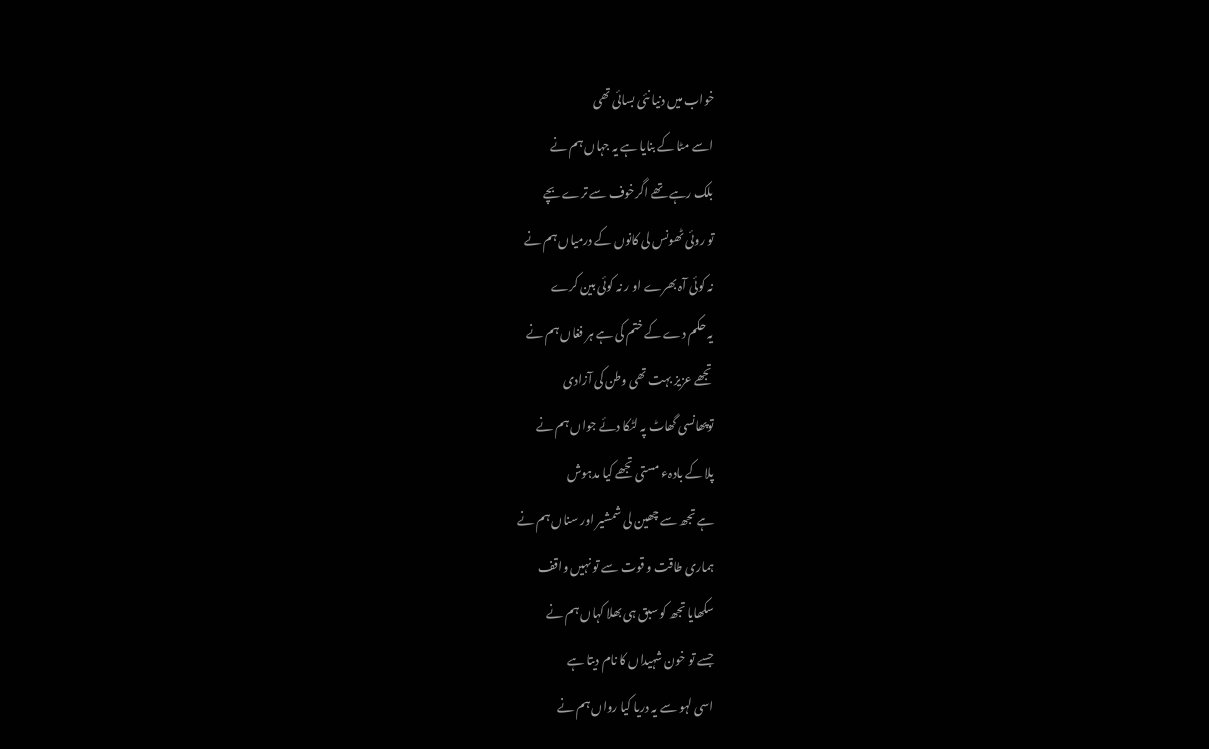خواب میں دنیا نئی بسائی تھی
اسے مٹا کے بنایا ہے یہ جہاں ہم نے
بلک رہے تھے اگرخوف سے ترے بچے
تو روئی ٹھونس لی کانوں کے درمیاں ہم نے
نہ کوئی آہ بھرے او ر نہ کوئی بین کرے
یہ حکم دے کے ختم کی ہے ہر فغاں ہم نے
تجھے عزیز بہت تھی وطن کی آزادی
توپھانسی گھاٹ پہ لٹکا دئے جواں ہم نے
پلا کے بادہء مستی تجھے کیا مدہوش
ہے تجھ سے چھین لی شمشیر اور سناں ہم نے
ہماری طاقت و قوت سے تو نہیں واقف
سکھایا تجھ کو سبق ہی بھلا کہاں ہم نے
جسے تو خون شہیداں کا نام دیتا ہے
اسی لہو سے یہ دریا کیا رواں ہم نے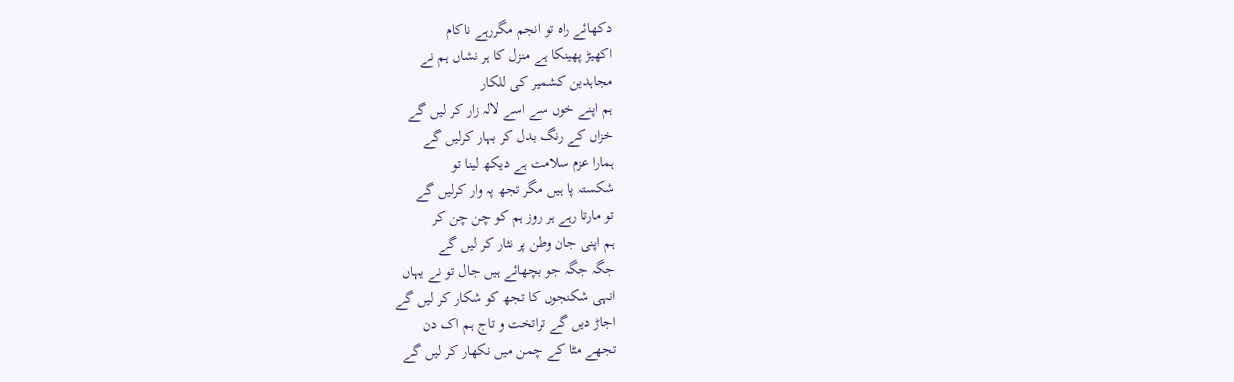دکھائے راہ تو انجم مگررہے ناکام
اکھیڑ پھینکا ہے منزل کا ہر نشاں ہم نے
مجاہدین کشمیر کی للکار
ہم اپنے خوں سے اسے لالہ زار کر لیں گے
خزاں کے رنگ بدل کر بہار کرلیں گے
ہمارا عزم سلامت ہے دیکھ لینا تو
شکستہ پا ہیں مگر تجھ پہ وار کرلیں گے
تو مارتا رہے ہر روز ہم کو چن چن کر
ہم اپنی جان وطن پر نثار کر لیں گے
جگہ جگہ جو بچھائے ہیں جال تو نے یہاں
انہی شکنجوں کا تجھ کو شکار کر لیں گے
اجاڑ دیں گے تراتخت و تاج ہم اک دن
تجھے مٹا کے چمن میں نکھار کر لیں گے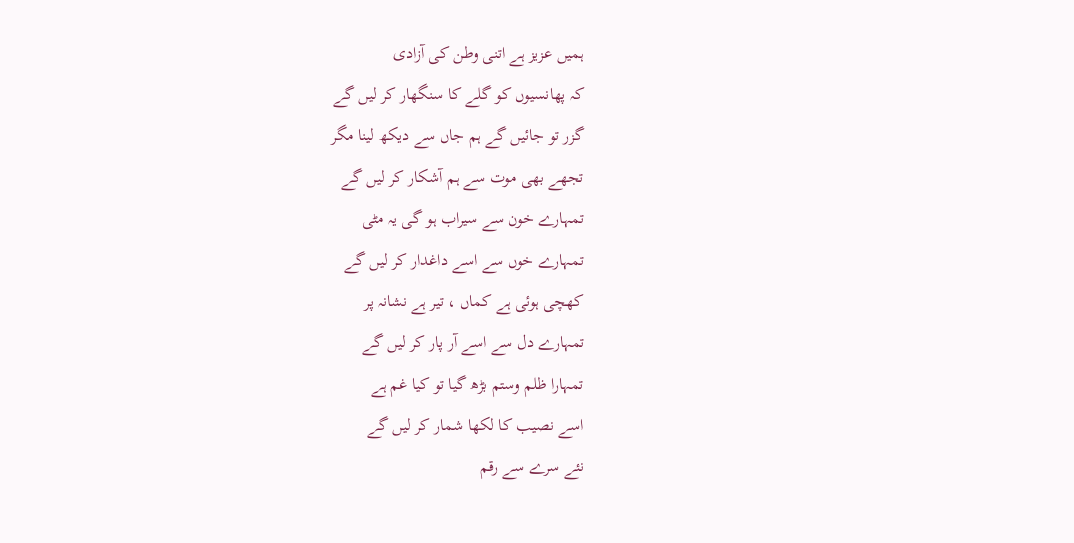ہمیں عزیز ہے اتنی وطن کی آزادی
کہ پھانسیوں کو گلے کا سنگھار کر لیں گے
گزر تو جائیں گے ہم جاں سے دیکھ لینا مگر
تجھے بھی موت سے ہم آشکار کر لیں گے
تمہارے خون سے سیراب ہو گی یہ مٹی
تمہارے خوں سے اسے داغدار کر لیں گے
کھچی ہوئی ہے کماں ، تیر ہے نشانہ پر
تمہارے دل سے اسے آر پار کر لیں گے
تمہارا ظلم وستم بڑھ گیا تو کیا غم ہے
اسے نصیب کا لکھا شمار کر لیں گے
نئے سرے سے رقم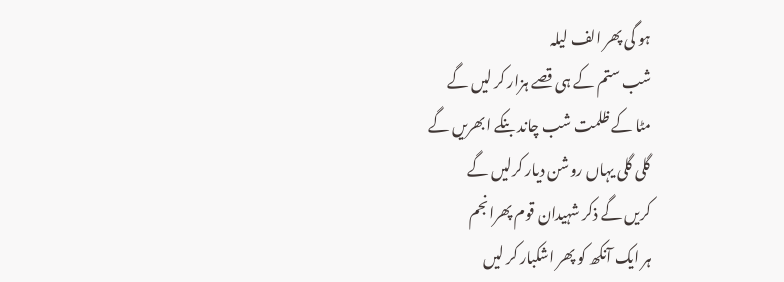ہو گی پھر الف لیلہ
شب ستم کے ہی قصے ہزار کر لیں گے
مٹا کے ظلمت شب چاند بنکے ابھریں گے
گلی گلی یہاں روشن دیار کرلیں گے
کریں گے ذکر شہیدان قوم پھرانجم
ہر ایک آنکھ کو پھر اشکبار کر لیں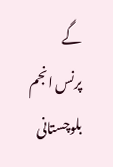گے
پرنس انجم بلوچستانی